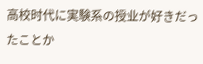高校时代に実験系の授业が好きだったことか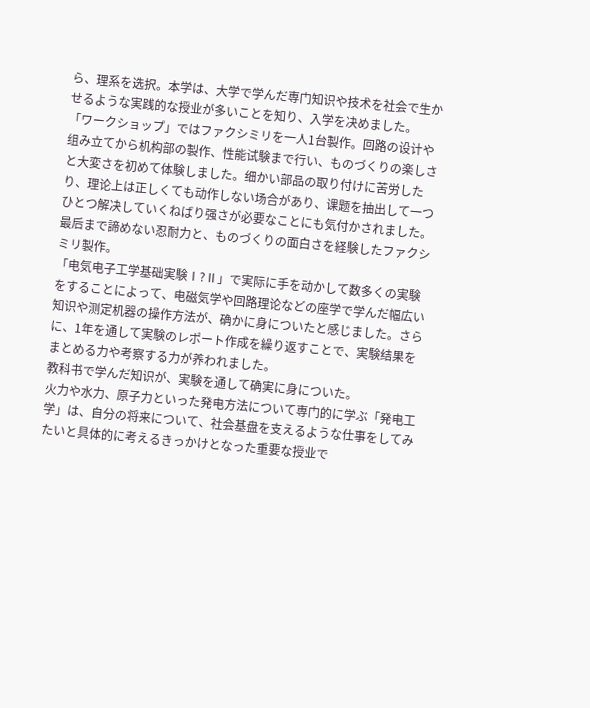ら、理系を选択。本学は、大学で学んだ専门知识や技术を社会で生かせるような実践的な授业が多いことを知り、入学を决めました。
「ワークショップ」ではファクシミリを一人1台製作。回路の设计や组み立てから机构部の製作、性能试験まで行い、ものづくりの楽しさと大変さを初めて体験しました。细かい部品の取り付けに苦労したり、理论上は正しくても动作しない场合があり、课题を抽出して一つひとつ解决していくねばり强さが必要なことにも気付かされました。
最后まで諦めない忍耐力と、ものづくりの面白さを経験したファクシミリ製作。
「电気电子工学基础実験Ⅰ?Ⅱ」で実际に手を动かして数多くの実験をすることによって、电磁気学や回路理论などの座学で学んだ幅広い知识や测定机器の操作方法が、确かに身についたと感じました。さらに、1年を通して実験のレポート作成を繰り返すことで、実験结果をまとめる力や考察する力が养われました。
教科书で学んだ知识が、実験を通して确実に身についた。
火力や水力、原子力といった発电方法について専门的に学ぶ「発电工学」は、自分の将来について、社会基盘を支えるような仕事をしてみたいと具体的に考えるきっかけとなった重要な授业で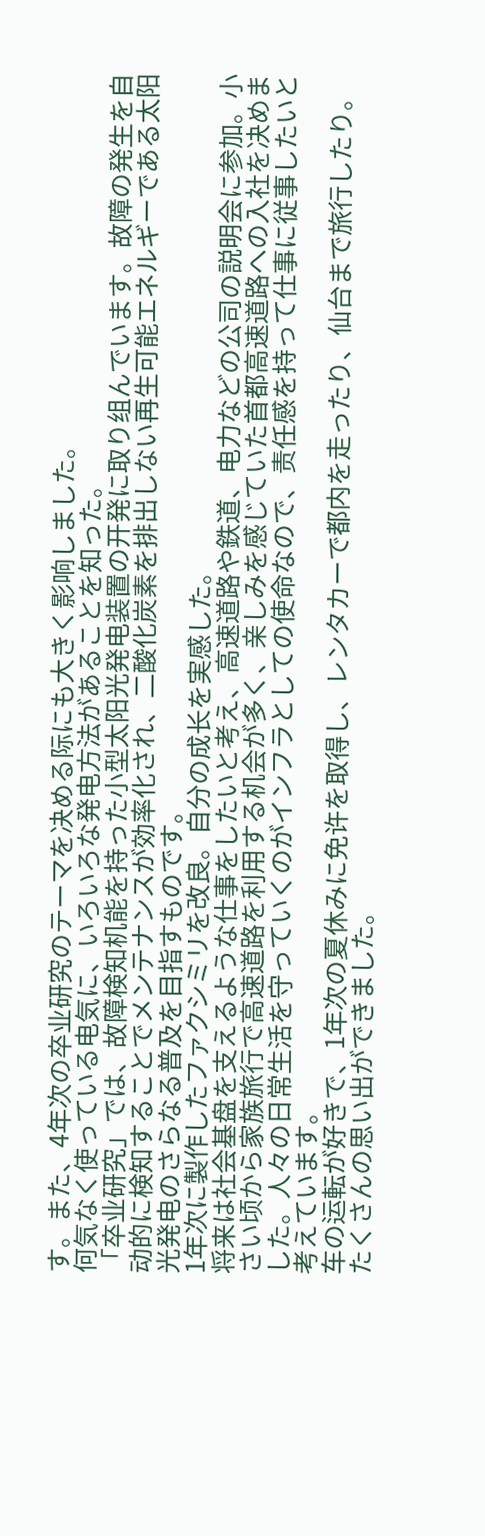す。また、4年次の卒业研究のテーマを决める际にも大きく影响しました。
何気なく使っている电気に、いろいろな発电方法があることを知った。
「卒业研究」では、故障検知机能を持った小型太阳光発电装置の开発に取り组んでいます。故障の発生を自动的に検知することでメンテナンスが効率化され、二酸化炭素を排出しない再生可能エネルギーである太阳光発电のさらなる普及を目指すものです。
1年次に製作したファクシミリを改良。自分の成长を実感した。
将来は社会基盘を支えるような仕事をしたいと考え、高速道路や鉄道、电力などの公司の説明会に参加。小さい顷から家族旅行で高速道路を利用する机会が多く、亲しみを感じていた首都高速道路への入社を决めました。人々の日常生活を守っていくのがインフラとしての使命なので、责任感を持って仕事に従事したいと考えています。
车の运転が好きで、1年次の夏休みに免许を取得し、レンタカーで都内を走ったり、仙台まで旅行したり。たくさんの思い出ができました。